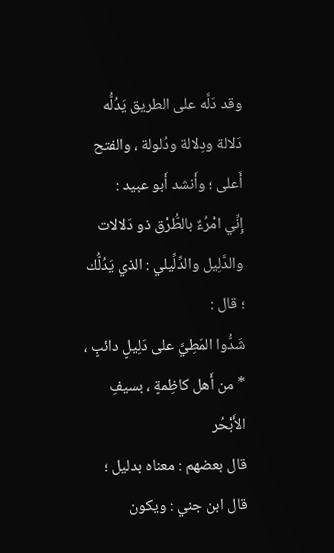وقد دَلَّه على الطريق يَدُلُّه دَلالة ودِلالة ودُلولة ، والفتح أَعلى ؛ وأَنشد أَبو عبيد :
إِنِّي امْرُءٌ بالطُّرْق ذو دَلالات
والدَّلِيل والدِّلِّيلي : الذي يَدُلُّك ؛ قال :
شَدُّوا المَطِيَّ على دَلِيلٍ دائبٍ ، * من أَهل كاظِمةٍ ، بسيفِ الأَبْحُر
قال بعضهم : معناه بدليل ؛ قال ابن جني : ويكون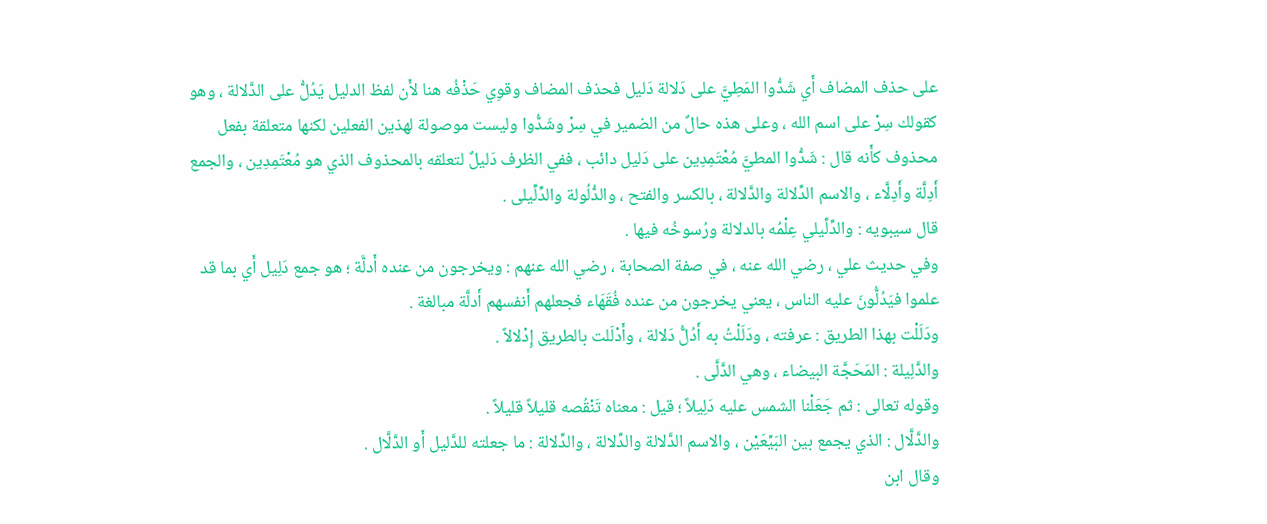على حذف المضاف أَي شَدُّوا المَطِيَّ على دَلالة دَليل فحذف المضاف وقوِي حَذْفُه هنا لأَن لفظ الدليل يَدُلُّ على الدَّلالة ، وهو كقولك سِرْ على اسم الله ، وعلى هذه حالٌ من الضمير في سِرْ وشَدُّوا وليست موصولة لهذين الفعلين لكنها متعلقة بفعل محذوف كأَنه قال : شَدُّوا المطيَّ مُعْتَمِدِين على دَليل دائب ، ففي الظرف دَليلٌ لتعلقه بالمحذوف الذي هو مُعْتَمِدِين ، والجمع أَدِلَّة وأَدِلَّاء ، والاسم الدِّلالة والدَّلالة ، بالكسر والفتح ، والدُّلُولة والدِّلِّيلى .
قال سيبويه : والدِّلِّيلي عِلْمُه بالدلالة ورُسوخُه فيها .
وفي حديث علي ، رضي الله عنه ، في صفة الصحابة ، رضي الله عنهم : ويخرجون من عنده أَدلَّة ؛ هو جمع دَلِيل أَي بما قد علموا فيَدُلُّونَ عليه الناس ، يعني يخرجون من عنده فُقَهَاء فجعلهم أَنفسهم أَدلَّة مبالغة .
ودَلَلْت بهذا الطريق : عرفته ، ودَلَلْتُ به أَدُلُّ دَلالة ، وأَدْلَلت بالطريق إِدْلالاً .
والدَّلِيلة : المَحَجَّة البيضاء ، وهي الدَّلَّى .
وقوله تعالى : ثم جَعَلْنا الشمس عليه دَلِيلاً ؛ قيل : معناه تَنْقُصه قليلاً قليلاً .
والدَّلَّال : الذي يجمع بين البَيِّعَيْن ، والاسم الدَّلالة والدِّلالة ، والدِّلالة : ما جعلته للدَّليل أَو الدَّلَّال .
وقال ابن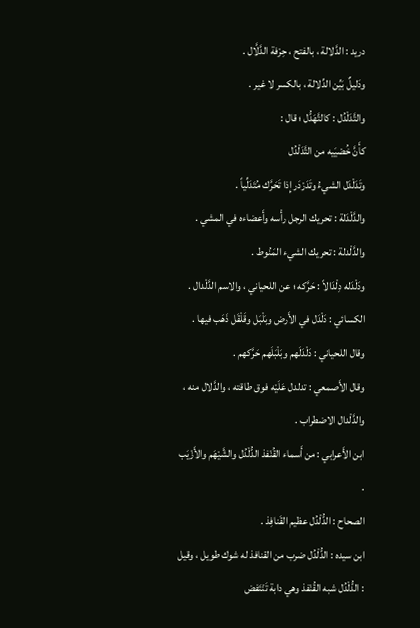دريد : الدَّلالة ، بالفتح ، حِرْفة الدَّلَّال .
ودَليلٌ بَيِّن الدِّلالة ، بالكسر لا غير .
والتَّدَلْدُل : كالتَّهَدُّل ؛ قال :
كأَنَّ خُصْيَيه من التَّدَلْدُل
وتَدَلْدَل الشيءُ وتَدَرْدَر إِذا تَحَرَّك مُتَدَلِّياً .
والدَّلْدَلة : تحريك الرجل رأْسه وأَعضاءه في المشي .
والدَّلْدلة : تحريك الشيء المَنُوط .
ودَلْدَله دِلْدَالاً : حَرَّكه ؛ عن اللحياني ، والاسم الدَّلْدال .
الكسائي : دَلْدَل في الأَرض وبَلْبَل وقَلْقَل ذَهَب فيها .
وقال اللحياني : دَلْدَلَهم وبَلْبَلَهم حَرَّكهم .
وقال الأَصمعي : تدلدل عَلَيْه فوق طاقته ، والدَّلال منه ، والدَّلْدال الاضطراب .
ابن الأَعرابي : من أَسماء القُنْفذ الدُّلْدُل والشَّيْهَم والأَزْيَب .
الصحاح : الدُّلْدُل عظيم القَنافِذ .
ابن سيده : الدُّلْدُل ضرب من القنافذ له شوك طويل ، وقيل : الدُّلْدُل شبه القُنْفذ وهي دابة تَنْتَفض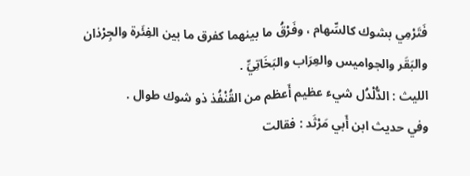فَتَرْمِي بشوك كالسِّهام ، وفَرْقُ ما بينهما كفرق ما بين الفِئَرة والجِرْذان والبَقَر والجواميس والعِرَاب والبَخَاتِيِّ .
الليث : الدُّلْدُل شيء عظيم أَعظم من القُنْفُذ ذو شوك طوال .
وفي حديث ابن أَبي مَرْثَد : فقالت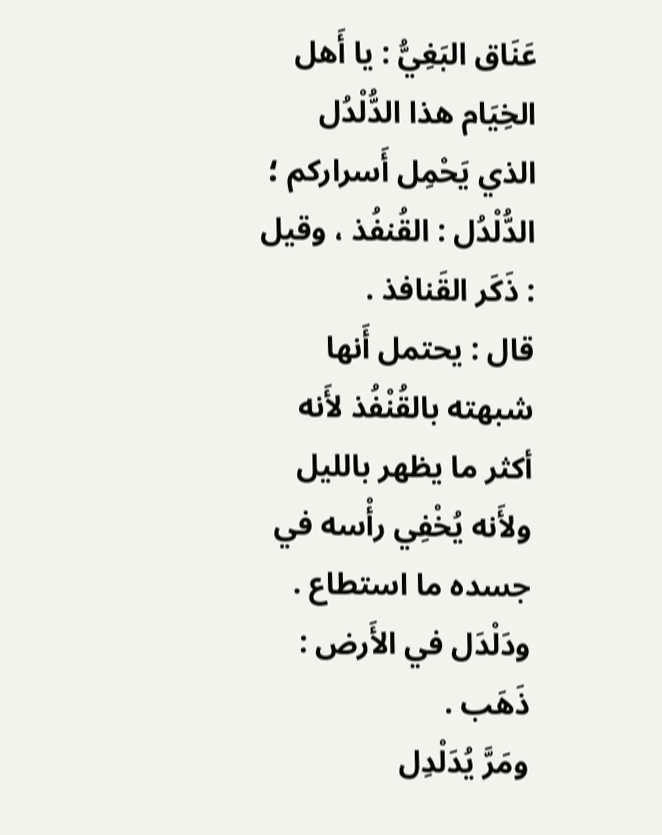عَنَاق البَغِيُّ : يا أَهل الخِيَام هذا الدُّلْدُل الذي يَحْمِل أَسراركم ؛ الدُّلْدُل : القُنفُذ ، وقيل : ذَكَر القَنافذ .
قال : يحتمل أَنها شبهته بالقُنْفُذ لأَنه أكثر ما يظهر بالليل ولأَنه يُخْفِي رأْسه في جسده ما استطاع .
ودَلْدَل في الأَرض : ذَهَب .
ومَرَّ يُدَلْدِل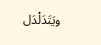ويَتَدَلْدَل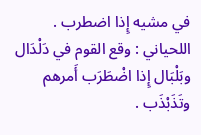في مشيه إِذا اضطرب .
اللحياني : وقع القوم في دَلْدَال وبَلْبَال إِذا اضْطَرَب أَمرهم وتَذَبْذَب .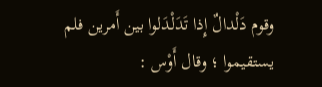وقوم دَلْدالٌ إِذا تَدَلْدَلوا بين أَمرين فلم يستقيموا ؛ وقال أَوْس :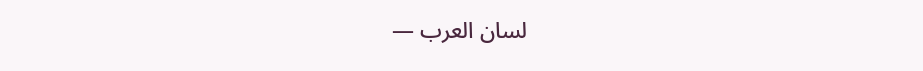لسان العرب —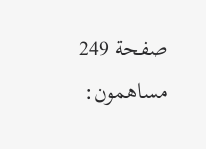صفحة 249
مساهمون: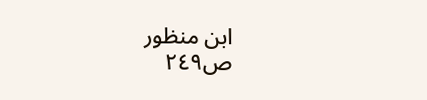ابن منظور
ص٢٤٩